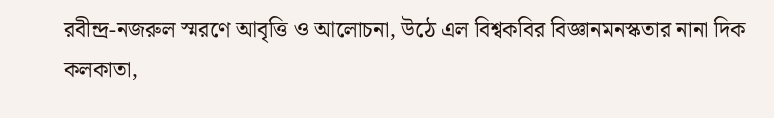রবীন্দ্র-নজরুল স্মরণে আবৃত্তি ও আলোচনা, উঠে এল বিশ্বকবির বিজ্ঞানমনস্কতার নানা দিক
কলকাতা,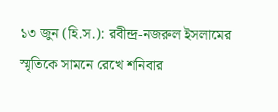১৩ জুন (হি.স.): রবীন্দ্র-নজরুল ইসলামের স্মৃতিকে সামনে রেখে শনিবার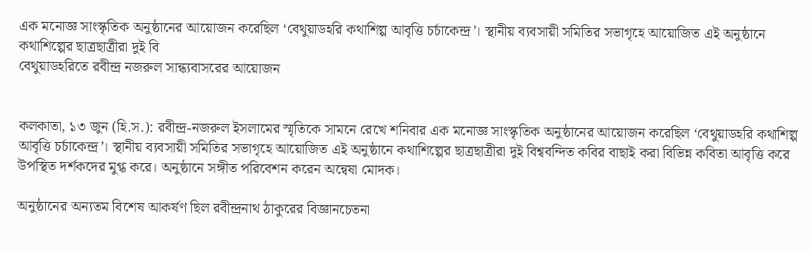এক মনোজ্ঞ সাংস্কৃতিক অনুষ্ঠানের আয়োজন করেছিল ‘বেথুয়াডহরি কথাশিল্প আবৃত্তি চর্চাকেন্দ্র’। স্থানীয় ব্যবসায়ী সমিতির সভাগৃহে আয়োজিত এই অনুষ্ঠানে কথাশিল্পের ছাত্রছাত্রীরা দুই বি
বেথুয়াডহরিতে রবীন্দ্র নজরুল সান্ধ্যবাসরের আয়োজন


কলকাতা, ১৩ জুন (হি.স.): রবীন্দ্র-নজরুল ইসলামের স্মৃতিকে সামনে রেখে শনিবার এক মনোজ্ঞ সাংস্কৃতিক অনুষ্ঠানের আয়োজন করেছিল ‘বেথুয়াডহরি কথাশিল্প আবৃত্তি চর্চাকেন্দ্র’। স্থানীয় ব্যবসায়ী সমিতির সভাগৃহে আয়োজিত এই অনুষ্ঠানে কথাশিল্পের ছাত্রছাত্রীরা দুই বিশ্ববন্দিত কবির বাছাই করা বিভিন্ন কবিতা আবৃত্তি করে উপস্থিত দর্শকদের মুগ্ধ করে। অনুষ্ঠানে সঙ্গীত পরিবেশন করেন অন্বেষা মোদক।

অনুষ্ঠানের অন্যতম বিশেষ আকর্ষণ ছিল রবীন্দ্রনাথ ঠাকুরের বিজ্ঞানচেতনা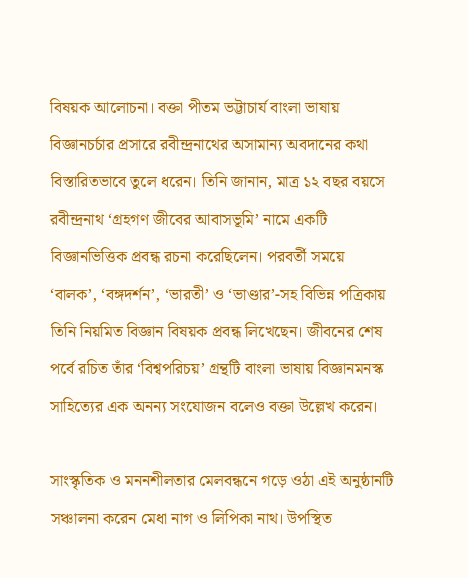বিষয়ক আলোচনা। বক্তা পীতম ভট্টাচার্য বাংলা ভাষায় বিজ্ঞানচর্চার প্রসারে রবীন্দ্রনাথের অসামান্য অবদানের কথা বিস্তারিতভাবে তুলে ধরেন। তিনি জানান, মাত্র ১২ বছর বয়সে রবীন্দ্রনাথ ‘গ্রহগণ জীবের আবাসভূমি’ নামে একটি বিজ্ঞানভিত্তিক প্রবন্ধ রচনা করেছিলেন। পরবর্তী সময়ে ‘বালক’, ‘বঙ্গদর্শন’, ‘ভারতী’ ও ‘ভাণ্ডার’-সহ বিভিন্ন পত্রিকায় তিনি নিয়মিত বিজ্ঞান বিষয়ক প্রবন্ধ লিখেছেন। জীবনের শেষ পর্বে রচিত তাঁর ‘বিশ্বপরিচয়’ গ্রন্থটি বাংলা ভাষায় বিজ্ঞানমনস্ক সাহিত্যের এক অনন্য সংযোজন বলেও বক্তা উল্লেখ করেন।

সাংস্কৃতিক ও মননশীলতার মেলবন্ধনে গড়ে ওঠা এই অনুষ্ঠানটি সঞ্চালনা করেন মেধা নাগ ও লিপিকা নাথ। উপস্থিত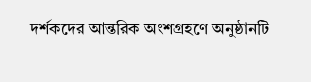দর্শকদের আন্তরিক অংশগ্রহণে অনুষ্ঠানটি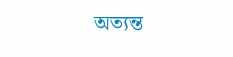অত্যন্ত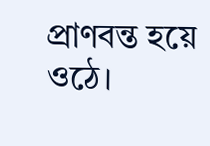প্রাণবন্ত হয়ে ওঠে।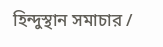হিন্দুস্থান সমাচার /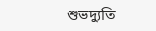শুভদ্যুতি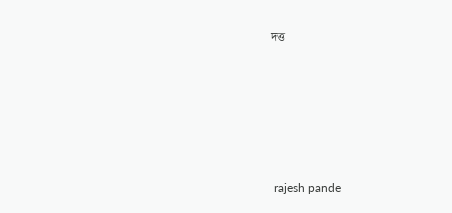দত্ত






 rajesh pande